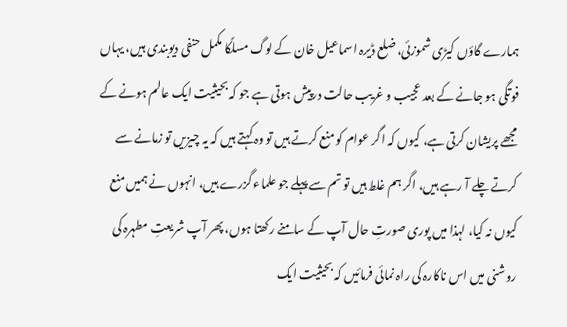ہمارے گاؤں کیڑی شموزئی، ضلع ڈیرہ اسماعیل خان کے لوگ مسلکًا مکمل حنفی دیوبندی ہیں، یہاں فوتگی ہو جانے کے بعد عجیب و غریب حالت درپیش ہوتی ہے جو کہ بحیثیت ایک عالم ہونے کے مجھے پریشان کرتی ہے، کیوں کہ اگر عوام کو منع کرتے ہیں تو وہ کہتے ہیں کہ یہ چیزیں تو زمانے سے کرتے چلے آ رہے ہیں، اگر ہم غلط ہیں تو تم سے پہلے جو علماء گزرے ہیں، انہوں نے ہمیں منع کیوں نہ کیا، لہذا میں پوری صورتِ حال آپ کے سامنے رکھتا ہوں، پھر آپ شریعتِ مطہرہ کی روشنی میں اس ناکارہ کی راہ نمائی فرمائیں کہ بحیثیت ایک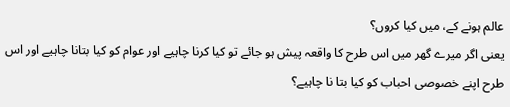عالم ہونے کے، میں کیا کروں؟
یعنی اگر میرے گھر میں اس طرح کا واقعہ پیش ہو جائے تو کیا کرنا چاہیے اور عوام کو کیا بتانا چاہیے اور اس طرح اپنے خصوصی احباب کو کیا بتا نا چاہیے؟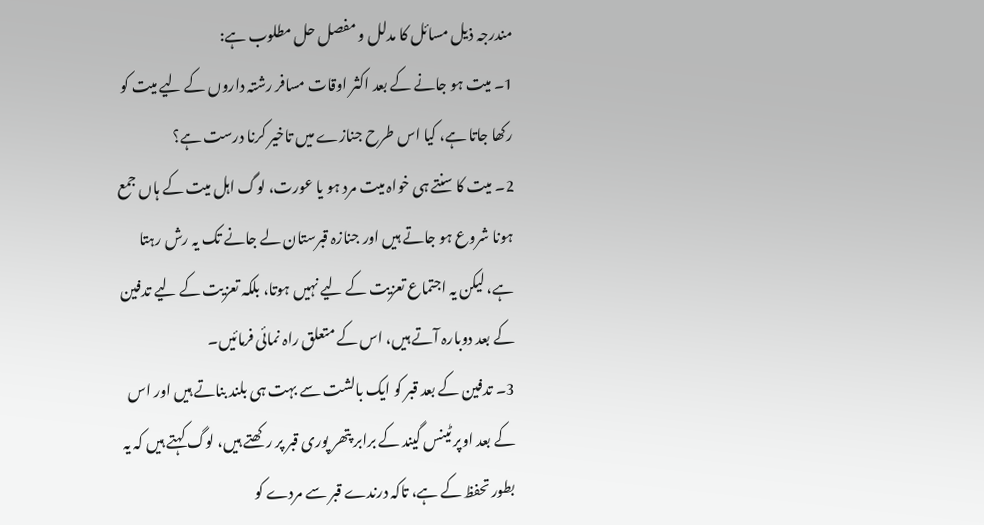مندرجہ ذیل مسائل کا مدلل و مفصل حل مطلوب ہے:
1۔ میت ہو جانے کے بعد اکثر اوقات مسافر رشتہ داروں کے لیے میت کو رکھا جاتا ہے، کیا اس طرح جنازے میں تاخیر کرنا درست ہے؟
2۔ میت کا سنتے ہی خواہ میت مرد ہو یا عورت، لوگ اہل میت کے ہاں جمع ہونا شروع ہو جاتے ہیں اور جنازہ قبرستان لے جانے تک یہ رش رہتا ہے، لیکن یہ اجتماع تعزیت کے لیے نہیں ہوتا، بلکہ تعزیت کے لیے تدفین کے بعد دوبارہ آتے ہیں، اس کے متعلق راہ نمائی فرمائیں۔
3۔ تدفین کے بعد قبر کو ایک بالشت سے بہت ہی بلند بناتے ہیں اور اس کے بعد اوپر ٹینس گیند کے برابر پتھر پوری قبر پر رکھتے ہیں، لوگ کہتے ہیں کہ یہ بطور تحفظ کے ہے، تاکہ درندے قبر سے مردے کو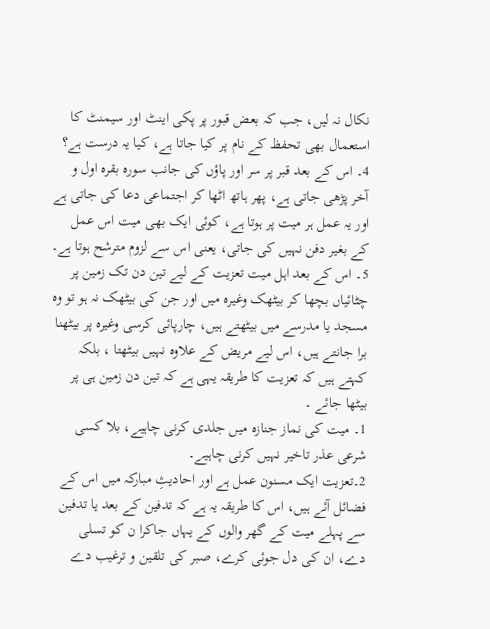نکال نہ لیں، جب کہ بعض قبور پر پکی اینٹ اور سیمنٹ کا استعمال بھی تحفظ کے نام پر کیا جاتا ہے، کیا یہ درست ہے؟
4۔ اس کے بعد قبر پر سر اور پاؤں کی جانب سورہ بقرہ اول و آخر پڑھی جاتی ہے، پھر ہاتھ اٹھا کر اجتماعی دعا کی جاتی ہے اور یہ عمل ہر میت پر ہوتا ہے، کوئی ایک بھی میت اس عمل کے بغیر دفن نہیں کی جاتی، یعنی اس سے لزوم مترشح ہوتا ہے۔
5۔ اس کے بعد اہل میت تعزیت کے لیے تین دن تک زمین پر چٹائیاں بچھا کر بیٹھک وغیرہ میں اور جن کی بیٹھک نہ ہو تو وہ مسجد یا مدرسے میں بیٹھتے ہیں، چارپائی کرسی وغیرہ پر بیٹھنا برا جانتے ہیں، اس لیے مریض کے علاوہ نہیں بیٹھتا ، بلکہ کہتے ہیں کہ تعزیت کا طریقہ یہی ہے کہ تین دن زمین ہی پر بیٹھا جائے ۔
1۔ میت کی نماز جنازہ میں جلدی کرنی چاہیے، بلا کسی شرعی عذر تاخیر نہیں کرنی چاہیے۔
2۔تعزیت ایک مسنون عمل ہے اور احادیثِ مبارکہ میں اس کے فضائل آئے ہیں، اس کا طریقہ یہ ہے کہ تدفین کے بعد یا تدفین سے پہلے میت کے گھر والوں کے یہاں جاکرا ن کو تسلی دے، ان کی دل جوئی کرے، صبر کی تلقین و ترغیب دے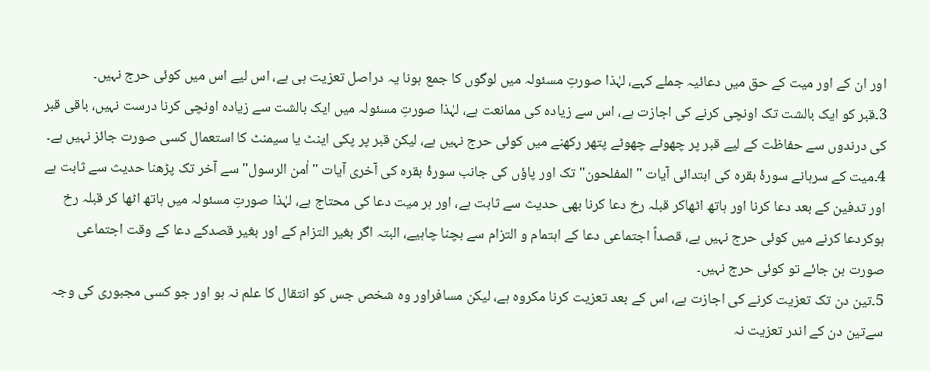اور ان کے اور میت کے حق میں دعائیہ جملے کہے، لہٰذا صورتِ مسئولہ میں لوگوں کا جمع ہونا یہ دراصل تعزیت ہی ہے، اس لیے اس میں کوئی حرج نہیں۔
3۔قبر کو ایک بالشت تک اونچی کرنے کی اجازت ہے، اس سے زیادہ کی ممانعت ہے، لہٰذا صورتِ مسئولہ میں ایک بالشت سے زیادہ اونچی کرنا درست نہیں، باقی قبر کی درندوں سے حفاظت کے لیے قبر پر چھوٹے چھوٹے پتھر رکھنے میں کوئی حرج نہیں ہے، لیکن قبر پر پکی اینٹ یا سیمنٹ کا استعمال کسی صورت جائز نہیں ہے۔
4۔میت کے سرہانے سورۂ بقرہ کی ابتدائی آیات "المفلحون" تک اور پاؤں کی جانب سورۂ بقرہ کی آخری آیات "اٰمن الرسول" سے آخر تک پڑھنا حدیث سے ثابت ہے اور تدفین کے بعد دعا کرنا اور ہاتھ اٹھاکر قبلہ رخ دعا کرنا بھی حدیث سے ثابت ہے، اور ہر میت دعا کی محتاج ہے، لہٰذا صورتِ مسئولہ میں ہاتھ اٹھا کر قبلہ رخ ہوکردعا کرنے میں کوئی حرج نہیں ہے، قصداً اجتماعی دعا کے اہتمام و التزام سے بچنا چاہیے، البتہ اگر بغیر التزام کے اور بغیر قصدکے دعا کے وقت اجتماعی صورت بن جائے تو کوئی حرج نہیں۔
5۔تین دن تک تعزیت کرنے کی اجازت ہے، اس کے بعد تعزیت کرنا مکروہ ہے، لیکن مسافراور وہ شخص جس کو انتقال کا علم نہ ہو اور جو کسی مجبوری کی وجہ سےتین دن کے اندر تعزیت نہ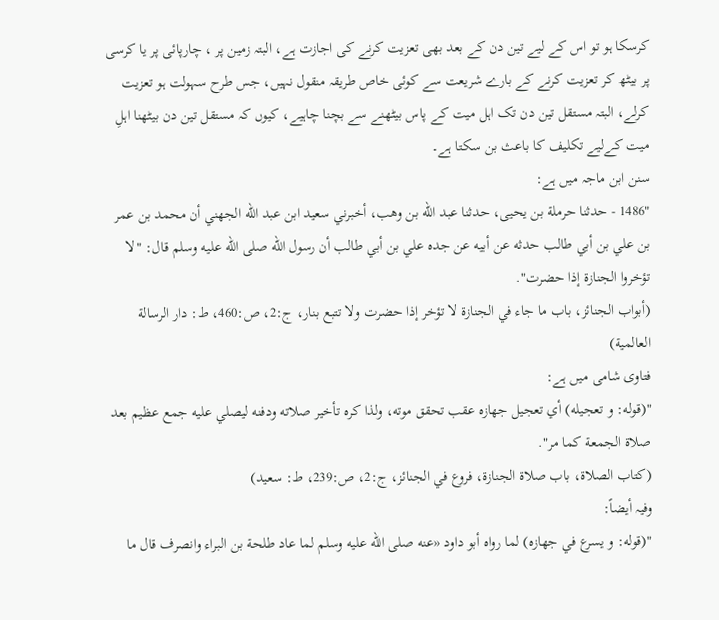کرسکا ہو تو اس کے لیے تین دن کے بعد بھی تعزیت کرنے کی اجازت ہے، البتہ زمین پر ، چارپائی پر یا کرسی پر بیٹھ کر تعزیت کرنے کے بارے شریعت سے کوئی خاص طریقہ منقول نہیں، جس طرح سہولت ہو تعزیت کرلے، البتہ مستقل تین دن تک اہل میت کے پاس بیٹھنے سے بچنا چاہیے، کیوں کہ مستقل تین دن بیٹھنا اہلِ میت کےلیے تکلیف کا باعث بن سکتا ہے۔
سنن ابن ماجہ میں ہے:
"1486 - حدثنا حرملة بن يحيى، حدثنا عبد الله بن وهب، أخبرني سعيد ابن عبد الله الجهني أن محمد بن عمر بن علي بن أبي طالب حدثه عن أبيه عن جده علي بن أبي طالب أن رسول الله صلى الله عليه وسلم قال: "لا تؤخروا الجنازة إذا حضرت".
(أبواب الجنائز، باب ما جاء في الجنازة لا تؤخر إذا حضرت ولا تتبع بنار، ج:2، ص:460، ط: دار الرسالة العالمية)
فتاوی شامی میں ہے:
"(قوله: و تعجيله) أي تعجيل جهازه عقب تحقق موته، ولذا كره تأخير صلاته ودفنه ليصلي عليه جمع عظيم بعد صلاة الجمعة كما مر".
(كتاب الصلاة، باب صلاة الجنازة، فروع في الجنائز، ج:2، ص:239، ط: سعيد)
وفیہ أیضاً:
"(قوله: و يسرع في جهازه) لما رواه أبو داود «عنه صلى الله عليه وسلم لما عاد طلحة بن البراء وانصرف قال ما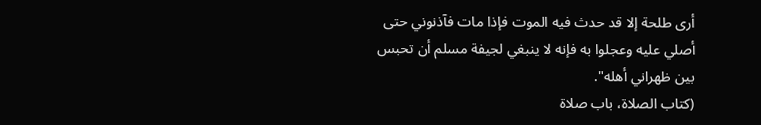أرى طلحة إلا قد حدث فيه الموت فإذا مات فآذنوني حتى أصلي عليه وعجلوا به فإنه لا ينبغي لجيفة مسلم أن تحبس بين ظهراني أهله".
(كتاب الصلاة، باب صلاة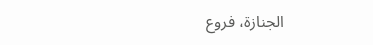الجنازة، فروع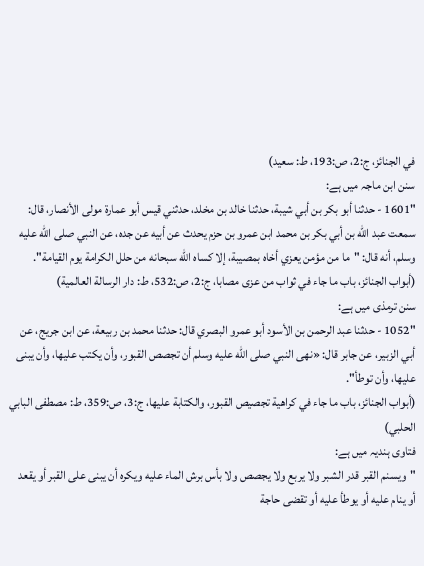في الجنائز، ج:2، ص:193، ط: سعيد)
سنن ابن ماجہ میں ہے:
"1601 - حدثنا أبو بكر بن أبي شيبة، حدثنا خالد بن مخلد، حدثني قيس أبو عمارة مولى الأنصار، قال: سمعت عبد الله بن أبي بكر بن محمد ابن عمرو بن حزم يحدث عن أبيه عن جده، عن النبي صلى الله عليه وسلم، أنه قال: "ما من مؤمن يعزي أخاه بمصيبة، إلا كساه الله سبحانه من حلل الكرامة يوم القيامة".
(أبواب الجنائز، باب ما جاء في ثواب من عزى مصابا، ج:2، ص:532، ط: دار الرسالة العالمية)
سنن ترمذی میں ہے:
"1052 - حدثنا عبد الرحمن بن الأسود أبو عمرو البصري قال: حدثنا محمد بن ربيعة، عن ابن جريج، عن أبي الزبير، عن جابر قال: «نهى النبي صلى الله عليه وسلم أن تجصص القبور، وأن يكتب عليها، وأن يبنى عليها، وأن توطأ".
(أبواب الجنائز، باب ما جاء في كراهية تجصيص القبور، والكتابة عليها، ج:3، ص:359، ط: مصطفى البابي الحلبي)
فتاوی ہندیہ میں ہے:
"ويسنم القبر قدر الشبر ولا يربع ولا يجصص ولا بأس برش الماء عليه ويكره أن يبنى على القبر أو يقعد أو ينام عليه أو يوطأ عليه أو تقضى حاجة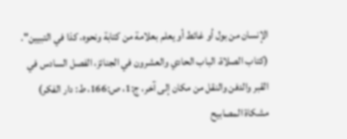الإنسان من بول أو غائط أو يعلم بعلامة من كتابة ونحوه، كذا في التبيين".
(كتاب الصلاة، الباب الحادي والعشرون في الجنائز، الفصل السادس في القبر والدفن والنقل من مكان إلى آخر، ج:1، ص:166، ط: دار الفكر)
مشکاۃ المصابیح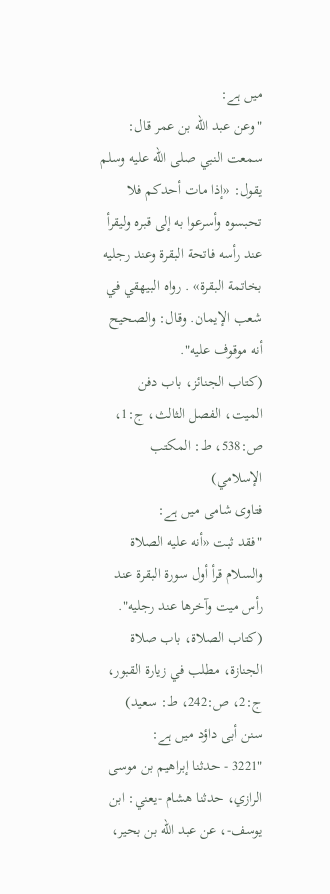میں ہے:
"وعن عبد الله بن عمر قال: سمعت النبي صلى الله عليه وسلم يقول: «إذا مات أحدكم فلا تحبسوه وأسرعوا به إلى قبره وليقرأ عند رأسه فاتحة البقرة وعند رجليه بخاتمة البقرة» . رواه البيهقي في شعب الإيمان. وقال: والصحيح أنه موقوف عليه".
(كتاب الجنائز، باب دفن الميت، الفصل الثالث، ج:1، ص:538، ط: المكتب الإسلامي)
فتاوی شامی میں ہے:
"فقد ثبت «أنه عليه الصلاة والسلام قرأ أول سورة البقرة عند رأس ميت وآخرها عند رجليه".
(كتاب الصلاة، باب صلاة الجنازة، مطلب في زيارة القبور، ج:2، ص:242، ط: سعيد)
سنن أبی داؤد میں ہے:
"3221 - حدثنا إبراهيم بن موسى الرازي، حدثنا هشام -يعني: ابن يوسف-، عن عبد الله بن بحير،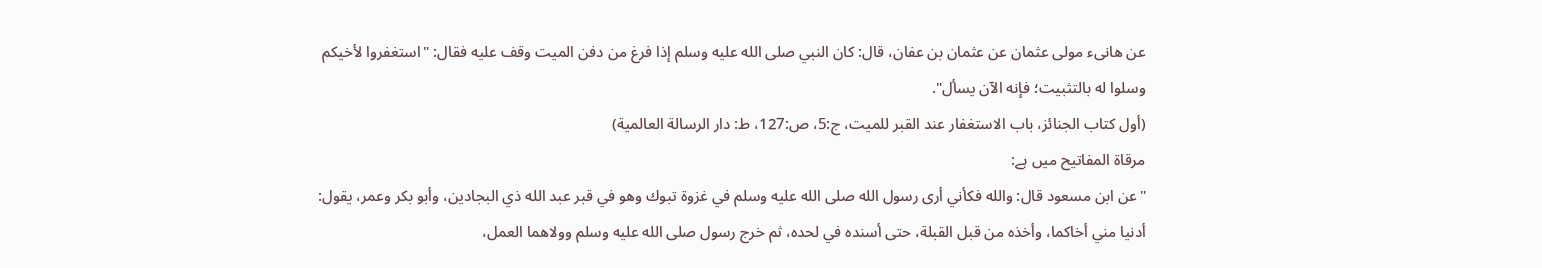عن هانىء مولى عثمان عن عثمان بن عفان، قال: كان النبي صلى الله عليه وسلم إذا فرغ من دفن الميت وقف عليه فقال: "استغفروا لأخيكم وسلوا له بالتثبيت؛ فإنه الآن يسأل".
(أول كتاب الجنائز، باب الاستغفار عند القبر للميت، ج:5، ص:127، ط: دار الرسالة العالمية)
مرقاۃ المفاتیح میں ہے:
"عن ابن مسعود قال: والله فكأني أرى رسول الله صلى الله عليه وسلم في غزوة تبوك وهو في قبر عبد الله ذي البجادين، وأبو بكر وعمر، يقول: أدنيا مني أخاكما، وأخذه من قبل القبلة، حتى أسنده في لحده، ثم خرج رسول صلى الله عليه وسلم وولاهما العمل،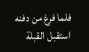فلما فرغ من دفنه استقبل القبلة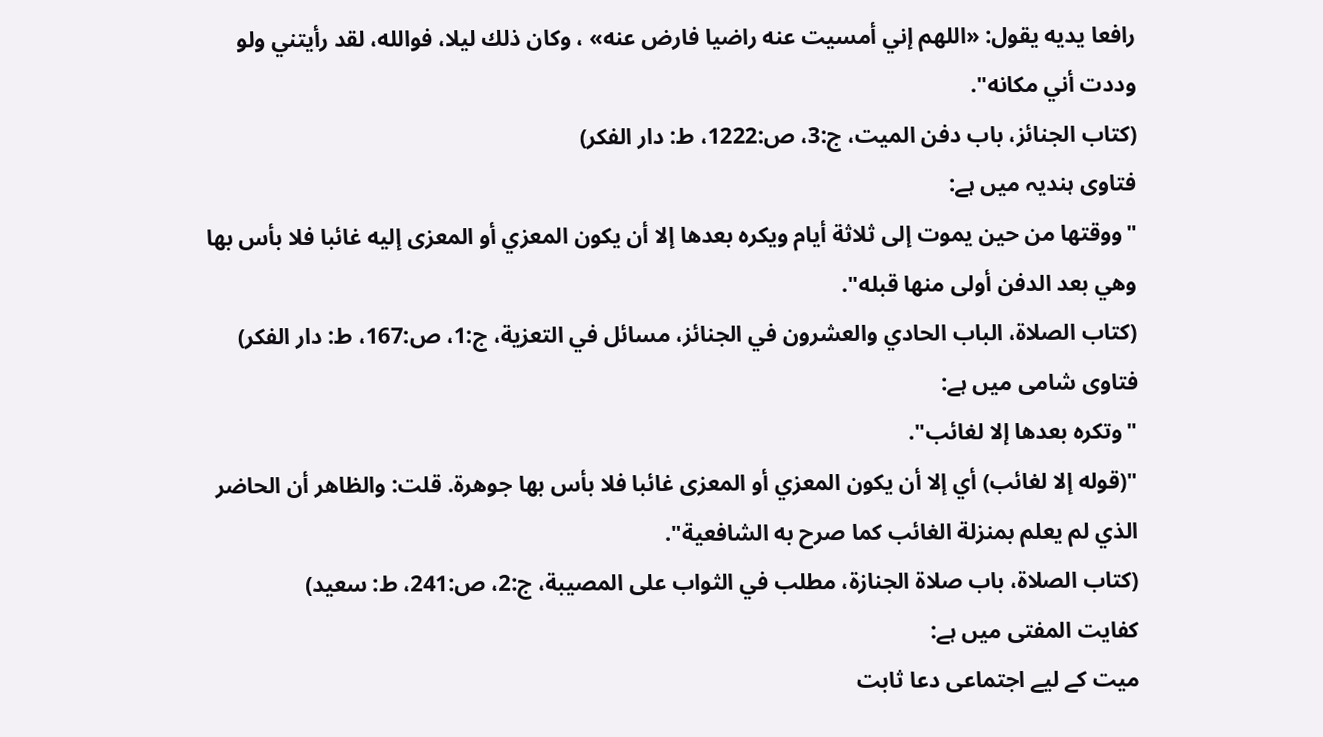رافعا يديه يقول: «اللهم إني أمسيت عنه راضيا فارض عنه» ، وكان ذلك ليلا، فوالله، لقد رأيتني ولو وددت أني مكانه".
(كتاب الجنائز، باب دفن الميت، ج:3، ص:1222، ط: دار الفكر)
فتاوی ہندیہ میں ہے:
"ووقتها من حين يموت إلى ثلاثة أيام ويكره بعدها إلا أن يكون المعزي أو المعزى إليه غائبا فلا بأس بها وهي بعد الدفن أولى منها قبله".
(كتاب الصلاة، الباب الحادي والعشرون في الجنائز، مسائل في التعزية، ج:1، ص:167، ط: دار الفكر)
فتاوی شامی میں ہے:
"وتكره بعدها إلا لغائب".
"(قوله إلا لغائب) أي إلا أن يكون المعزي أو المعزى غائبا فلا بأس بها جوهرة. قلت: والظاهر أن الحاضر الذي لم يعلم بمنزلة الغائب كما صرح به الشافعية".
(كتاب الصلاة، باب صلاة الجنازة، مطلب في الثواب على المصيبة، ج:2، ص:241، ط: سعيد)
کفایت المفتی میں ہے:
میت کے لیے اجتماعی دعا ثابت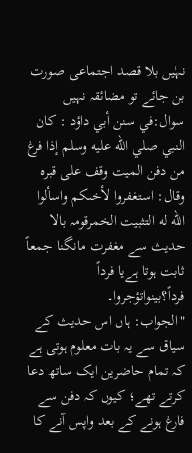نہٰیں بلا قصد اجتماعی صورت بن جائے تو مضائقہ نہیں
سوال:في سنن أبي داؤد : کان النبي صلي الله عليه وسلم إذا فرغ من دفن المیت وقف علی قبره وقال: استغفروا لأخىكم واسألوا الله له التثبيت الخمرقومہ بالا حدیث سے مغفرت مانگنا جمعاً ثابت ہوتا ہےیا فرداً فرداً؟بینواتؤجروا۔
"الجواب: ہاں اس حدیث کے سیاق سے یہ بات معلوم ہوتی ہے کہ تمام حاضرین ایک ساتھ دعا کرتے تھے؛ کیوں کہ دفن سے فارغ ہونے کے بعد واپس آنے کا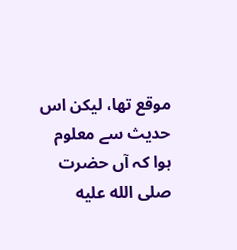موقع تھا، لیکن اس حدیث سے معلوم ہوا کہ آں حضرت صلى الله عليه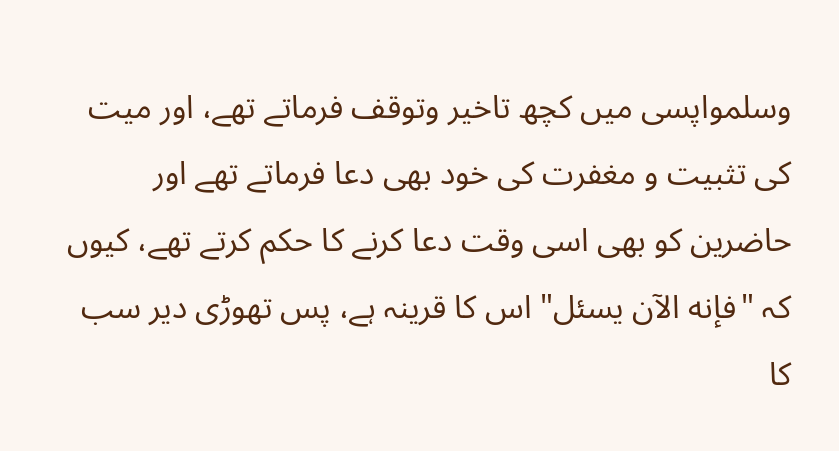وسلمواپسی میں کچھ تاخیر وتوقف فرماتے تھے، اور میت کی تثبیت و مغفرت کی خود بھی دعا فرماتے تھے اور حاضرین کو بھی اسی وقت دعا کرنے کا حکم کرتے تھے، کیوں کہ "فإنه الآن یسئل" اس کا قرینہ ہے، پس تھوڑی دیر سب کا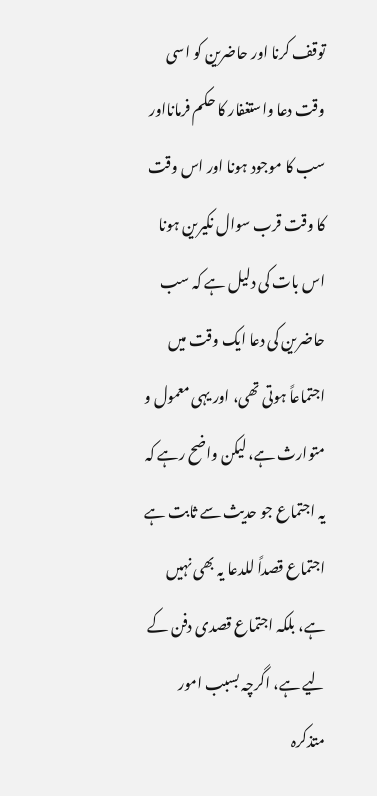توقف کرنا اور حاضرین کو اسی وقت دعا واستغفار کا حکم فرمانااور سب کا موجود ہونا اور اس وقت کا وقت قرب سوال نکیرین ہونا اس بات کی دلیل ہے کہ سب حاضرین کی دعا ایک وقت میں اجتماعاً ہوتی تھی، اور یہی معمول و متوارث ہے، لیکن واضح رہے کہ یہ اجتماع جو حدیث سے ثابت ہے اجتماع قصداً للدعا یہ بھی نہیں ہے، بلکہ اجتماع قصدی دفن کے لیے ہے، اگرچہ بسبب امور متذکرہ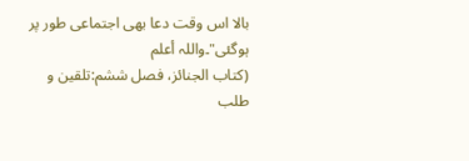بالا اس وقت دعا بھی اجتماعی طور پر ہوگئی"۔واللہ أعلم
(کتاب الجنائز، فصل ششم:تلقین و طلب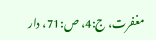مغفرت، ج:4، ص:71، دار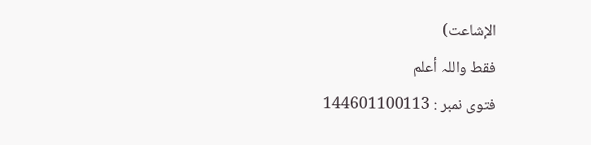الإشاعت)
فقط واللہ أعلم
فتوی نمبر : 144601100113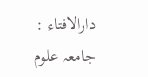دارالافتاء : جامعہ علوم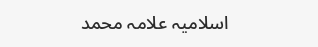اسلامیہ علامہ محمد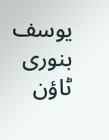یوسف بنوری ٹاؤن